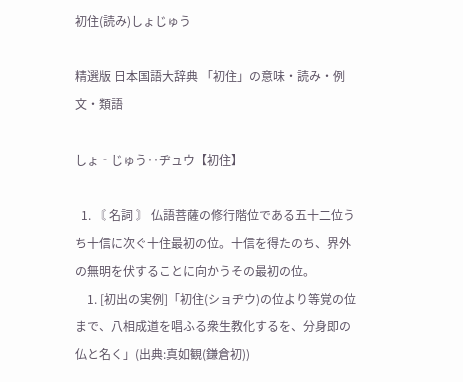初住(読み)しょじゅう

精選版 日本国語大辞典 「初住」の意味・読み・例文・類語

しょ‐じゅう‥ヂュウ【初住】

  1. 〘 名詞 〙 仏語菩薩の修行階位である五十二位うち十信に次ぐ十住最初の位。十信を得たのち、界外の無明を伏することに向かうその最初の位。
    1. [初出の実例]「初住(ショヂウ)の位より等覚の位まで、八相成道を唱ふる衆生教化するを、分身即の仏と名く」(出典:真如観(鎌倉初))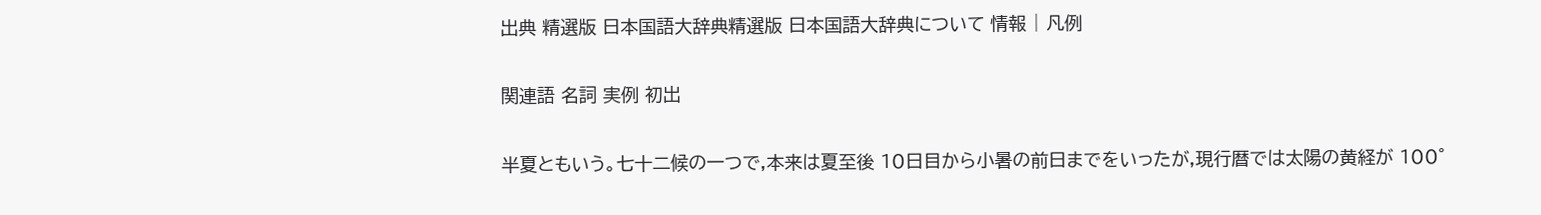出典 精選版 日本国語大辞典精選版 日本国語大辞典について 情報 | 凡例

関連語 名詞 実例 初出

半夏ともいう。七十二候の一つで,本来は夏至後 10日目から小暑の前日までをいったが,現行暦では太陽の黄経が 100°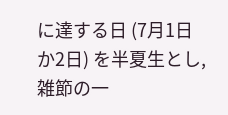に達する日 (7月1日か2日) を半夏生とし,雑節の一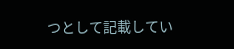つとして記載してい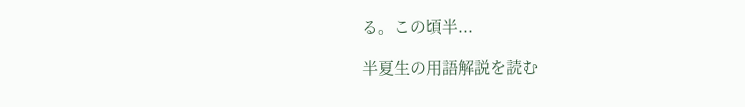る。この頃半...

半夏生の用語解説を読む